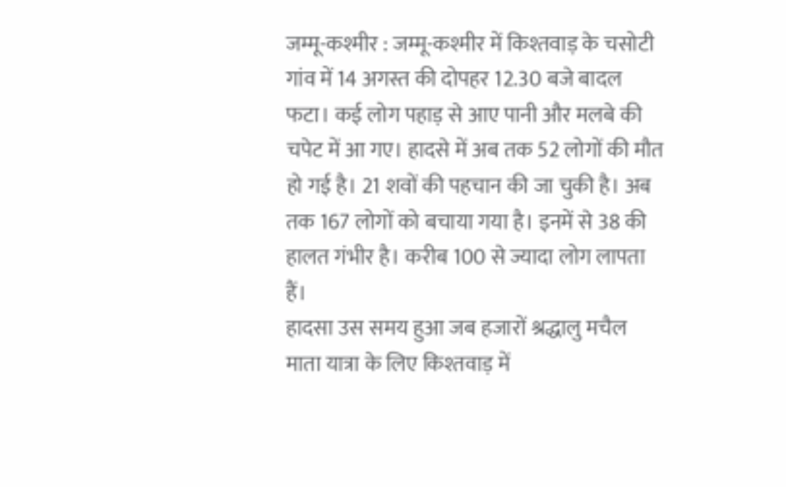जम्मू-कश्मीर : जम्मू-कश्मीर में किश्तवाड़ के चसोटी गांव में 14 अगस्त की दोपहर 12.30 बजे बादल फटा। कई लोग पहाड़ से आए पानी और मलबे की चपेट में आ गए। हादसे में अब तक 52 लोगों की मौत हो गई है। 21 शवों की पहचान की जा चुकी है। अब तक 167 लोगों को बचाया गया है। इनमें से 38 की हालत गंभीर है। करीब 100 से ज्यादा लोग लापता हैं।
हादसा उस समय हुआ जब हजारों श्रद्धालु मचैल माता यात्रा के लिए किश्तवाड़ में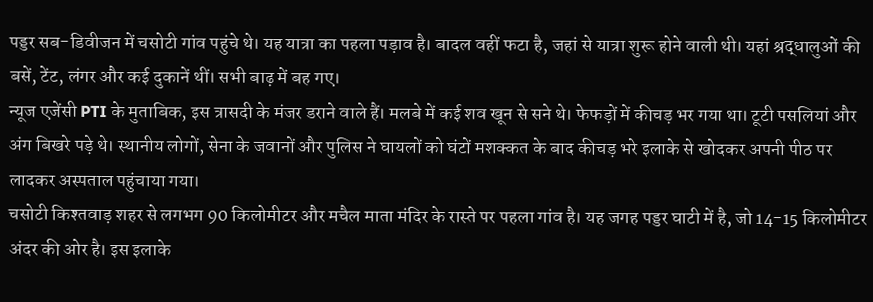पड्डर सब-डिवीजन में चसोटी गांव पहुंचे थे। यह यात्रा का पहला पड़ाव है। बादल वहीं फटा है, जहां से यात्रा शुरू होने वाली थी। यहां श्रद्धालुओं की बसें, टेंट, लंगर और कई दुकानें थीं। सभी बाढ़ में बह गए।
न्यूज एजेंसी PTI के मुताबिक, इस त्रासदी के मंजर डराने वाले हैं। मलबे में कई शव खून से सने थे। फेफड़ों में कीचड़ भर गया था। टूटी पसलियां और अंग बिखरे पड़े थे। स्थानीय लोगों, सेना के जवानों और पुलिस ने घायलों को घंटों मशक्कत के बाद कीचड़ भरे इलाके से खोदकर अपनी पीठ पर लादकर अस्पताल पहुंचाया गया।
चसोटी किश्तवाड़ शहर से लगभग 90 किलोमीटर और मचैल माता मंदिर के रास्ते पर पहला गांव है। यह जगह पड्डर घाटी में है, जो 14-15 किलोमीटर अंदर की ओर है। इस इलाके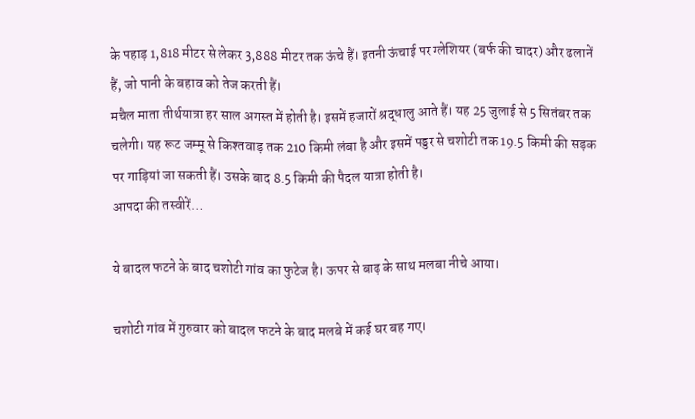के पहाड़ 1,818 मीटर से लेकर 3,888 मीटर तक ऊंचे हैं। इतनी ऊंचाई पर ग्लेशियर (बर्फ की चादर) और ढलानें हैं, जो पानी के बहाव को तेज करती हैं।
मचैल माता तीर्थयात्रा हर साल अगस्त में होती है। इसमें हजारों श्रद्धालु आते हैं। यह 25 जुलाई से 5 सितंबर तक चलेगी। यह रूट जम्मू से किश्तवाड़ तक 210 किमी लंबा है और इसमें पड्डर से चशोटी तक 19.5 किमी की सड़क पर गाड़ियां जा सकती हैं। उसके बाद 8.5 किमी की पैदल यात्रा होती है।
आपदा की तस्वीरें…

ये बादल फटने के बाद चशोटी गांव का फुटेज है। ऊपर से बाढ़ के साथ मलबा नीचे आया।

चशोटी गांव में गुरुवार को बादल फटने के बाद मलबे में कई घर बह गए।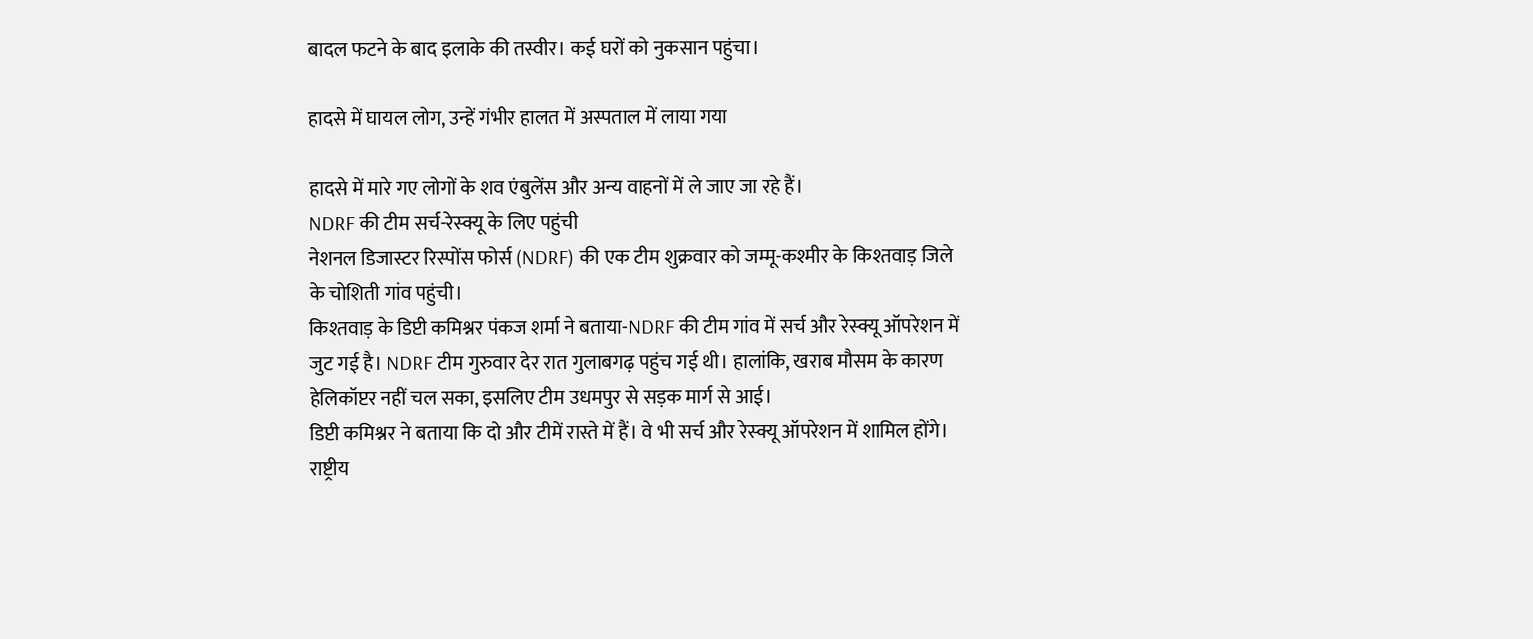बादल फटने के बाद इलाके की तस्वीर। कई घरों को नुकसान पहुंचा।

हादसे में घायल लोग, उन्हें गंभीर हालत में अस्पताल में लाया गया

हादसे में मारे गए लोगों के शव एंबुलेंस और अन्य वाहनों में ले जाए जा रहे हैं।
NDRF की टीम सर्च-रेस्क्यू के लिए पहुंची
नेशनल डिजास्टर रिस्पोंस फोर्स (NDRF) की एक टीम शुक्रवार को जम्मू-कश्मीर के किश्तवाड़ जिले के चोशिती गांव पहुंची।
किश्तवाड़ के डिप्टी कमिश्नर पंकज शर्मा ने बताया-NDRF की टीम गांव में सर्च और रेस्क्यू ऑपरेशन में जुट गई है। NDRF टीम गुरुवार देर रात गुलाबगढ़ पहुंच गई थी। हालांकि, खराब मौसम के कारण हेलिकॉप्टर नहीं चल सका, इसलिए टीम उधमपुर से सड़क मार्ग से आई।
डिप्टी कमिश्नर ने बताया कि दो और टीमें रास्ते में हैं। वे भी सर्च और रेस्क्यू ऑपरेशन में शामिल होंगे। राष्ट्रीय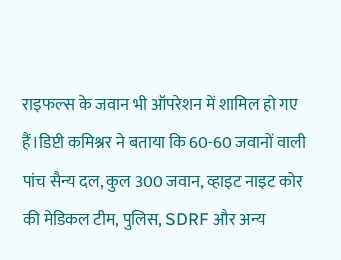राइफल्स के जवान भी ऑपरेशन में शामिल हो गए हैं।डिप्टी कमिश्नर ने बताया कि 60-60 जवानों वाली पांच सैन्य दल, कुल 300 जवान, व्हाइट नाइट कोर की मेडिकल टीम, पुलिस, SDRF और अन्य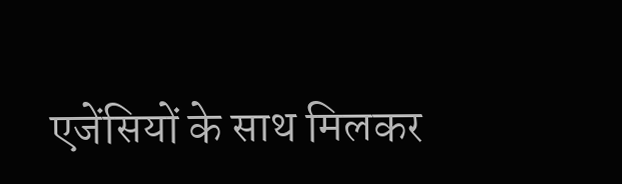एजेंसियों के साथ मिलकर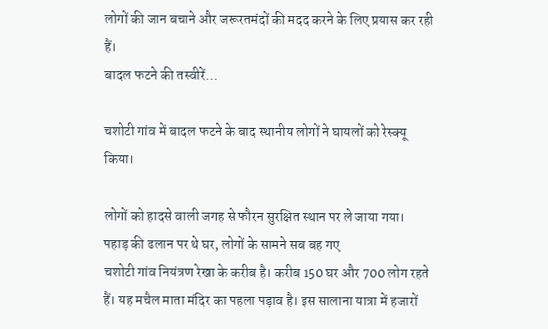लोगों की जान बचाने और जरूरतमंदों की मदद करने के लिए प्रयास कर रही हैं।
बादल फटने की तस्वीरें…

चशोटी गांव में बादल फटने के बाद स्थानीय लोगों ने घायलों को रेस्क्यू किया।

लोगों को हादसे वाली जगह से फौरन सुरक्षित स्थान पर ले जाया गया।
पहाड़ की ढलान पर थे घर, लोगों के सामने सब बह गए
चशोटी गांव नियंत्रण रेखा के करीब है। करीब 150 घर और 700 लोग रहते हैं। यह मचैल माता मंदिर का पहला पड़ाव है। इस सालाना यात्रा में हजारों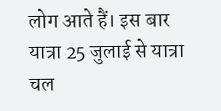लोग आते हैं। इस बार यात्रा 25 जुलाई से यात्रा चल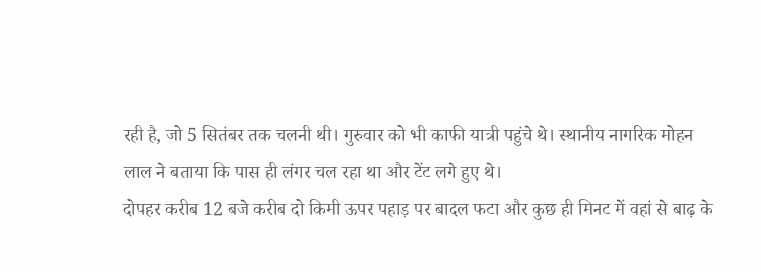रही है, जो 5 सितंबर तक चलनी थी। गुरुवार को भी काफी यात्री पहुंचे थे। स्थानीय नागरिक मोहन लाल ने बताया कि पास ही लंगर चल रहा था और टेंट लगे हुए थे।
दोपहर करीब 12 बजे करीब दो किमी ऊपर पहाड़ पर बादल फटा और कुछ ही मिनट में वहां से बाढ़ के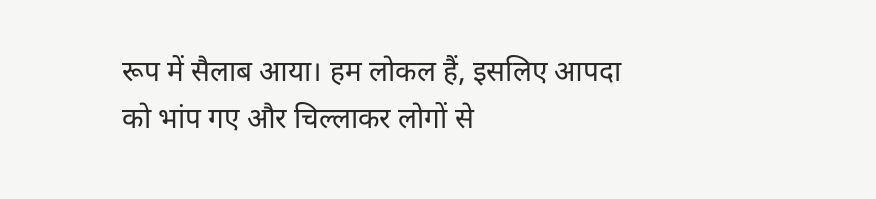रूप में सैलाब आया। हम लोकल हैं, इसलिए आपदा को भांप गए और चिल्लाकर लोगों से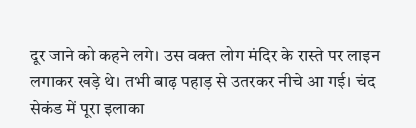दूर जाने को कहने लगे। उस वक्त लोग मंदिर के रास्ते पर लाइन लगाकर खड़े थे। तभी बाढ़ पहाड़ से उतरकर नीचे आ गई। चंद सेकंड में पूरा इलाका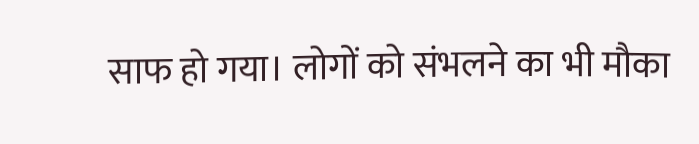साफ हो गया। लोगों को संभलने का भी मौका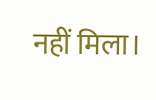नहीं मिला।